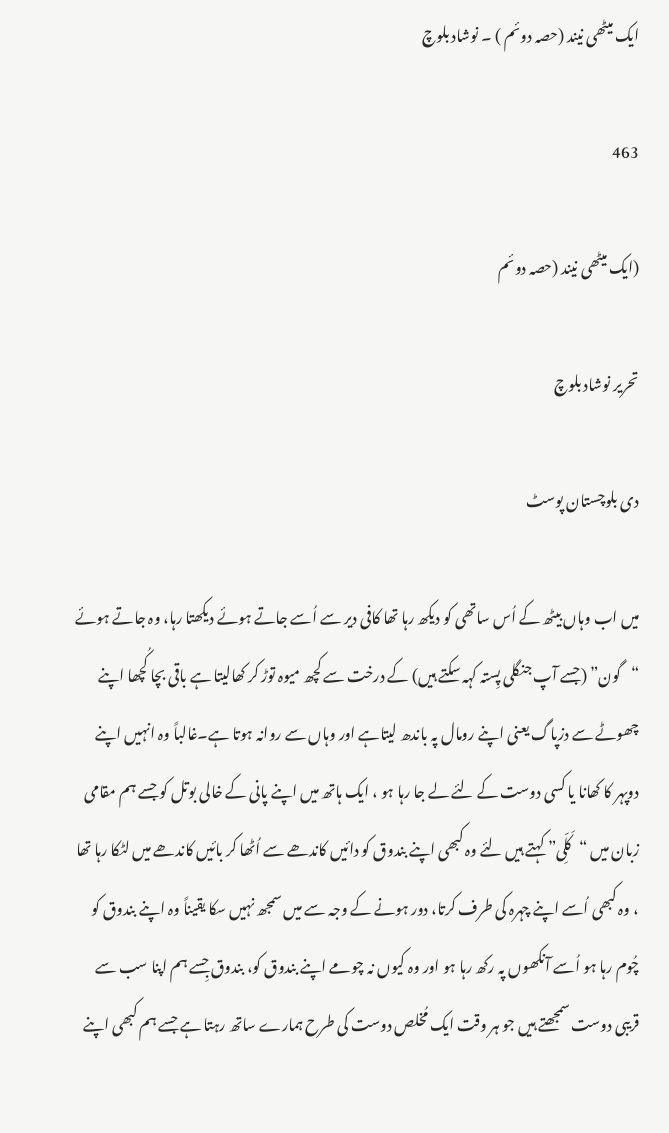ایک میٹھی نیند (حصہ دوئم ) ۔ نوشاد بلوچ

463

(ایک میٹھی نیند (حصہ دوئم

تحریر نوشاد بلوچ

دی بلوچستان پوسٹ

میں اب وہاں بیٹھ کے اُس ساتھی کو دیکھ رہا تھا کافی دیر سے اُسے جاتے ہوئے دیکھتا رہا، وہ جاتے ہوئے “گون” (جسے آپ جنگلی پِستہ کہہ سکتے ہیں) کے درخت سے کچھ میوہ توڑ کر کھالیتا ہے باقی بچا کُچھا اپنے چھوٹے سے دزپاگ یعنی اپنے رومال پہ باندھ لیتاہے اور وہاں سے روانہ ہوتا ہے۔غالباً وہ انہیں اپنے دوپہر کا کھانا یا کسی دوست کے لئے لے جا رہا ہو ، ایک ہاتھ میں اپنے پانی کے خالی بوتل کو جسے ہم مقامی زبان میں “کَلِّی” کہتے ہیں لئے وہ کبھی اپنے بندوق کو دائیں کاندھے سے اُٹھا کر بائیں کاندھے میں لٹکا رہا تھا ، وہ کبھی اُسے اپنے چہرہ کی طرف کرتا، دور ہونے کے وجہ سے میں سمجھ نہیں سکا یقیناً وہ اپنے بندوق کو چُوم رہا ہو اُسے آنکھوں پہ رکھ رہا ہو اور وہ کیوں نہ چومے اپنے بندوق کو، بندوق جِسے ہم اپنا سب سے قریبی دوست سمجھتے ہیں جو ہر وقت ایک مُخلص دوست کی طرح ہمارے ساتھ رہتا ہے جسے ہم کبھی اپنے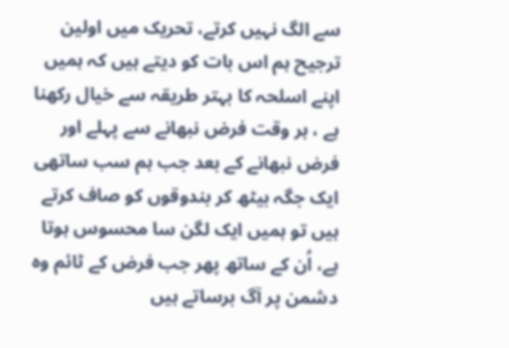سے الگ نہیں کرتے، تحریک میں اولین ترجیح ہم اس بات کو دیتے ہیں کہ ہمیں اپنے اسلحہ کا بہتر طریقہ سے خیال رکھنا ہے ، ہر وقت فرض نبھانے سے پہلے اور فرض نبھانے کے بعد جب ہم سب ساتھی ایک جگہ بیٹھ کر بندوقوں کو صاف کرتے ہیں تو ہمیں ایک لگن سا محسوس ہوتا ہے، اُن کے ساتھ پھر جب فرض کے ٹائم وہ دشمن پر آگ برساتے ہیں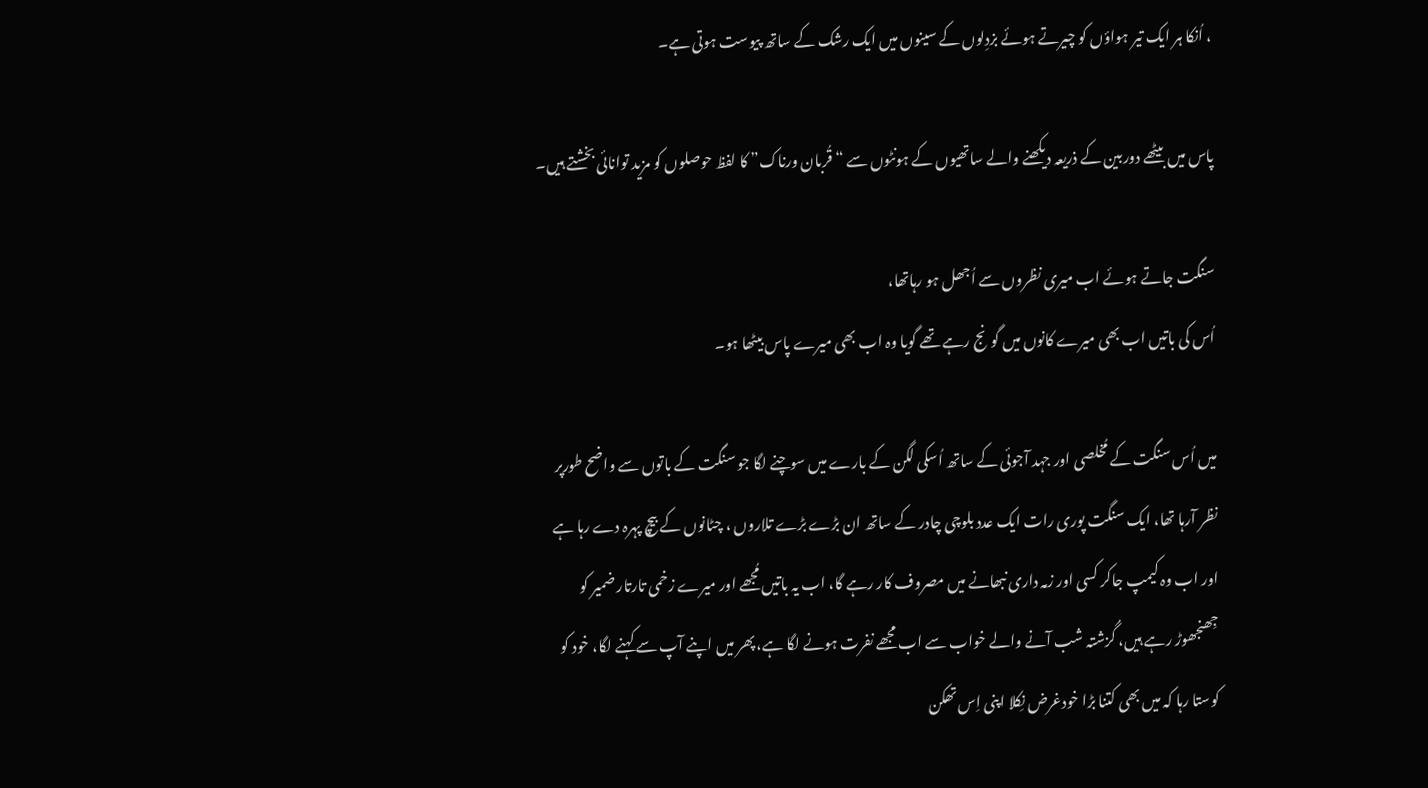، اُنکا ہر ایک تیر ہواؤں کو چیرتے ہوئے بزدِلوں کے سینوں میں ایک رشک کے ساتھ پیوست ہوتی ہے۔

پاس میں بیٹھے دوربین کے ذریعہ دیکھنے والے ساتھیوں کے ہونٹوں سے “قُربان ورناک” کا لفظ حوصلوں کو مزید توانائی بخشتے ہیں۔

سنگت جاتے ہوئے اب میری نظروں سے اُجھل ہو رہاتھا،
اُس کی باتیں اب بھی میرے کانوں میں گونج رہے تھے گویا وہ اب بھی میرے پاس بیٹھا ہو۔

میں اُس سنگت کے مُخلصی اور جہد آجوئی کے ساتھ اُسکی لگن کے بارے میں سوچنے لگا جو سنگت کے باتوں سے واضح طورپر نظر آرہا تھا، ایک سنگت پوری رات ایک عدد بلوچی چادر کے ساتھ ان بڑے بڑے تلاروں ، چٹانوں کے بیچ پہرہ دے رہا ہے اور اب وہ کیمپ جاکر کسی اور زمہ داری نبھانے میں مصروف کار رہے گا، اب یہ باتیں مُجھے اور میرے زخمی تارتار ضمیر کو جِھنجھوڑ رہے ہیں، گُزشتہ شب آنے والے خواب سے اب مجھے نفرت ہونے لگا ہے، پھر میں اپنے آپ سے کہنے لگا، خود کو کوستا رہا کہ میں بھی کتنا بڑا خودغرض نِکلا اپنی اِس تھکن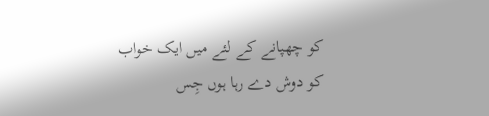کو چھپانے کے لئے میں ایک خواب کو دوش دے رہا ہوں جِس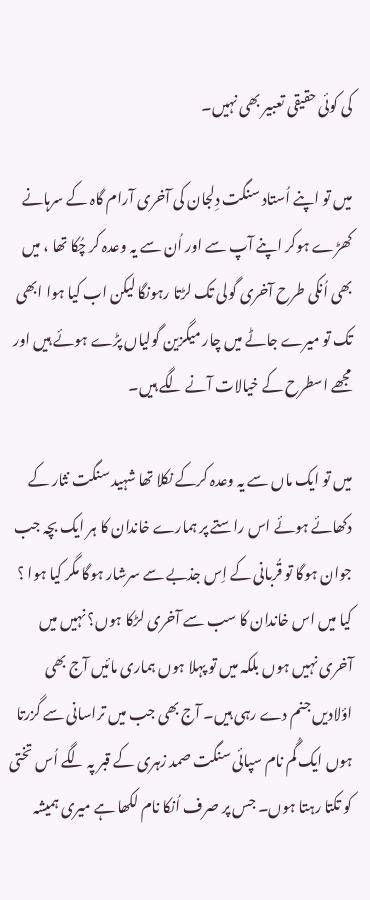کی کوئی حقیقی تعبیر بھی نہیں۔

میں تو اپنے اُستاد سنگت دِلجان کی آخری آرام گاہ کے سرہانے کھڑے ہوکر اپنے آپ سے اور اُن سے یہ وعدہ کر چُکا تھا ، میں بھی اُنکی طرح آخری گولی تک لڑتا رہونگا لیکن اب کیا ہوا ابھی تک تو میرے جاٹے میں چار میگزین گولیاں پڑے ہوئے ہیں اور مجھے اسطرح کے خیالات آنے لگے ہیں۔

میں تو ایک ماں سے یہ وعدہ کرکے نکلا تھا شہید سنگت نثار کے دکھائے ہوئے اس راستے پر ہمارے خاندان کا ہر ایک بچہ جب جوان ہوگا تو قُربانی کے اِس جذبے سے سرشار ہوگا مگر کیا ہوا ؟ کیا میں اس خاندان کا سب سے آخری لڑکا ہوں؟ نہیں میں آخری نہیں ہوں بلکہ میں تو پہلا ہوں ہماری مائیں آج بھی اؤلادیں جنم دے رہی ہیں۔ آج بھی جب میں تراسانی سے گزرتا ہوں ایک گُم نام سپائی سنگت صمد زہری کے قبر پہ لگے اُس تختی کو تکتا رہتا ہوں۔ جس پر صرف اُنکا نام لکھا ہے میری ہمیشہ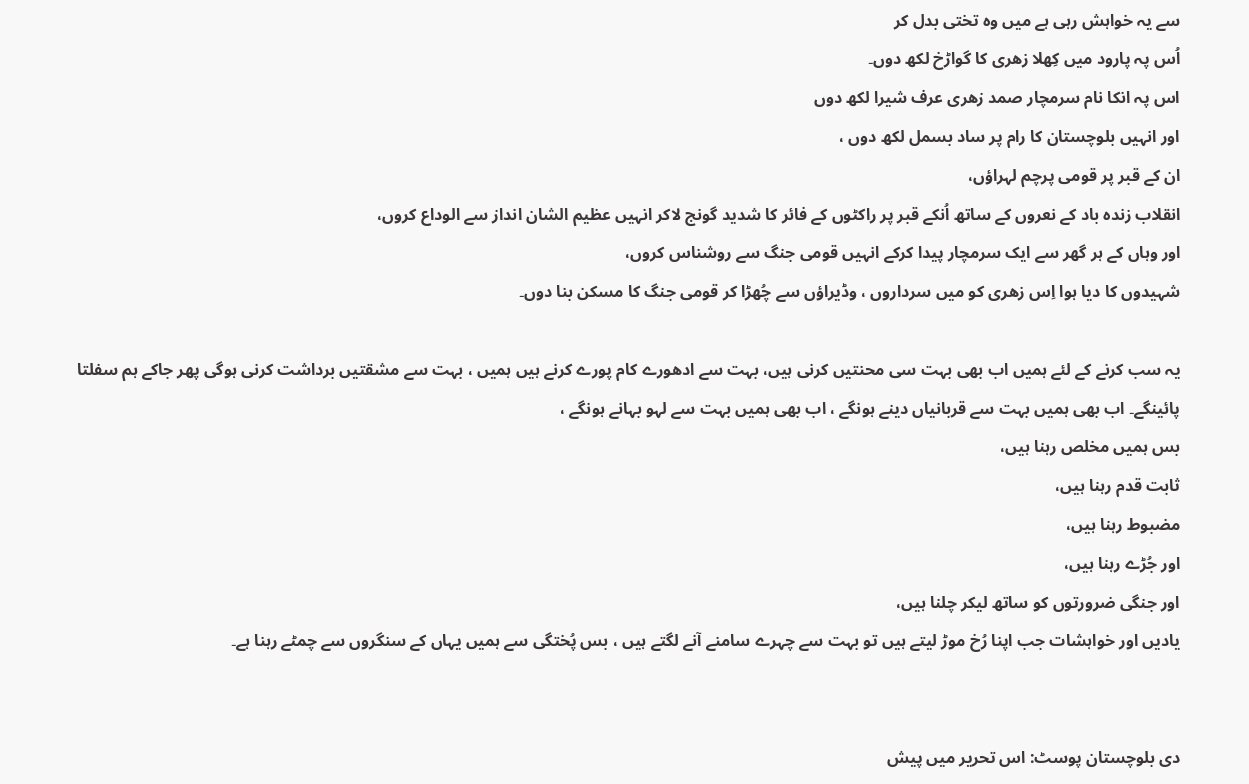سے یہ خواہش رہی ہے میں وہ تختی بدل کر
اُس پہ پارود میں کِھلا زھری کا گواڑخ لکھ دوں۔
اس پہ انکا نام سرمچار صمد زھری عرف شیرا لکھ دوں
اور انہیں بلوچستان کا رام پر ساد بسمل لکھ دوں ،
ان کے قبر پر قومی پرچم لہراؤں،
انقلاب زندہ باد کے نعروں کے ساتھ اُنکے قبر پر راکٹوں کے فائر کا شدید گونج لاکر انہیں عظیم الشان انداز سے الوداع کروں،
اور وہاں کے ہر گھر سے ایک سرمچار پیدا کرکے انہیں قومی جنگ سے روشناس کروں،
شہیدوں کا دیا ہوا اِس زھری کو میں سرداروں ، وڈیراؤں سے چُھڑا کر قومی جنگ کا مسکن بنا دوں۔

یہ سب کرنے کے لئے ہمیں اب بھی بہت سی محنتیں کرنی ہیں، بہت سے ادھورے کام پورے کرنے ہیں ہمیں ، بہت سے مشقتیں برداشت کرنی ہوگی پھر جاکے ہم سفلتا پائینگے۔ اب بھی ہمیں بہت سے قربانیاں دینے ہونگے ، اب بھی ہمیں بہت سے لہو بہانے ہونگے ،
بس ہمیں مخلص رہنا ہیں،
ثابت قدم رہنا ہیں،
مضبوط رہنا ہیں،
اور جُڑے رہنا ہیں،
اور جنگی ضرورتوں کو ساتھ لیکر چلنا ہیں،
یادیں اور خواہشات جب اپنا رُخ موڑ لیتے ہیں تو بہت سے چہرے سامنے آنے لگتے ہیں ، بس پُختگی سے ہمیں یہاں کے سنگروں سے چمٹے رہنا ہے۔


دی بلوچستان پوسٹ: اس تحریر میں پیش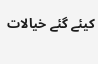کیئے گئے خیالات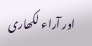اور آراء لکھاری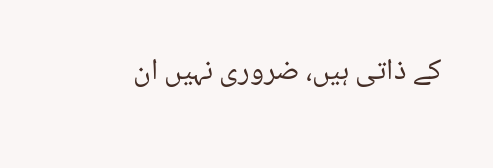کے ذاتی ہیں، ضروری نہیں ان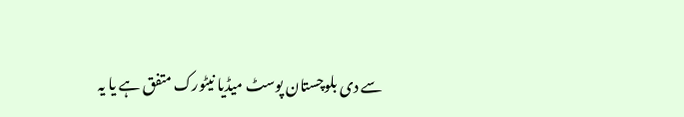سے دی بلوچستان پوسٹ میڈیا نیٹورک متفق ہے یا یہ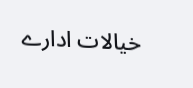خیالات ادارے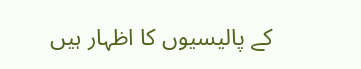کے پالیسیوں کا اظہار ہیں